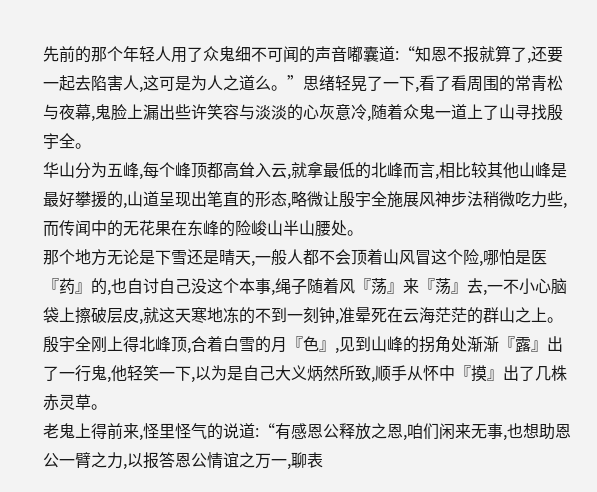先前的那个年轻人用了众鬼细不可闻的声音嘟囊道:“知恩不报就算了,还要一起去陷害人,这可是为人之道么。”思绪轻晃了一下,看了看周围的常青松与夜幕,鬼脸上漏出些许笑容与淡淡的心灰意冷,随着众鬼一道上了山寻找殷宇全。
华山分为五峰,每个峰顶都高耸入云,就拿最低的北峰而言,相比较其他山峰是最好攀援的,山道呈现出笔直的形态,略微让殷宇全施展风神步法稍微吃力些,而传闻中的无花果在东峰的险峻山半山腰处。
那个地方无论是下雪还是晴天,一般人都不会顶着山风冒这个险,哪怕是医『药』的,也自讨自己没这个本事,绳子随着风『荡』来『荡』去,一不小心脑袋上擦破层皮,就这天寒地冻的不到一刻钟,准晕死在云海茫茫的群山之上。
殷宇全刚上得北峰顶,合着白雪的月『色』,见到山峰的拐角处渐渐『露』出了一行鬼,他轻笑一下,以为是自己大义炳然所致,顺手从怀中『摸』出了几株赤灵草。
老鬼上得前来,怪里怪气的说道:“有感恩公释放之恩,咱们闲来无事,也想助恩公一臂之力,以报答恩公情谊之万一,聊表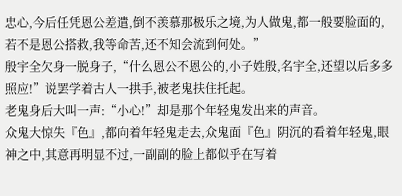忠心,今后任凭恩公差遣,倒不羡慕那极乐之境,为人做鬼,都一般要脸面的,若不是恩公搭救,我等命苦,还不知会流到何处。”
殷宇全欠身一脱身子,“什么恩公不恩公的,小子姓殷,名宇全,还望以后多多照应!”说罢学着古人一拱手,被老鬼扶住托起。
老鬼身后大叫一声:“小心!”却是那个年轻鬼发出来的声音。
众鬼大惊失『色』,都向着年轻鬼走去,众鬼面『色』阴沉的看着年轻鬼,眼神之中,其意再明显不过,一副副的脸上都似乎在写着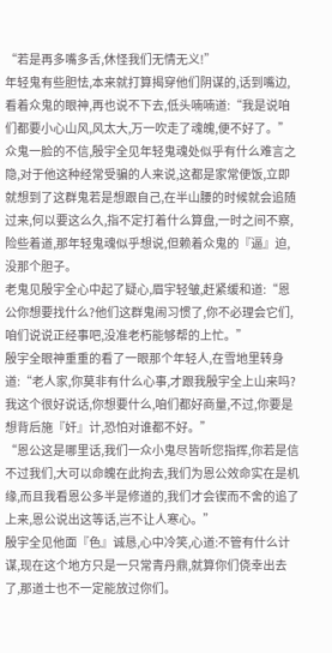“若是再多嘴多舌,休怪我们无情无义!”
年轻鬼有些胆怯,本来就打算揭穿他们阴谋的,话到嘴边,看着众鬼的眼神,再也说不下去,低头喃喃道:“我是说咱们都要小心山风,风太大,万一吹走了魂魄,便不好了。”
众鬼一脸的不信,殷宇全见年轻鬼魂处似乎有什么难言之隐,对于他这种经常受骗的人来说,这都是家常便饭,立即就想到了这群鬼若是想跟自己,在半山腰的时候就会追随过来,何以要这么久,指不定打着什么算盘,一时之间不察,险些着道,那年轻鬼魂似乎想说,但赖着众鬼的『逼』迫,没那个胆子。
老鬼见殷宇全心中起了疑心,眉宇轻皱,赶紧缓和道:“恩公你想要找什么?他们这群鬼闹习惯了,你不必理会它们,咱们说说正经事吧,没准老朽能够帮的上忙。”
殷宇全眼神重重的看了一眼那个年轻人,在雪地里转身道:“老人家,你莫非有什么心事,才跟我殷宇全上山来吗?我这个很好说话,你想要什么,咱们都好商量,不过,你要是想背后施『奸』计,恐怕对谁都不好。”
“恩公这是哪里话,我们一众小鬼尽皆听您指挥,你若是信不过我们,大可以命魄在此拘去,我们为恩公效命实在是机缘,而且我看恩公多半是修道的,我们才会锲而不舍的追了上来,恩公说出这等话,岂不让人寒心。”
殷宇全见他面『色』诚恳,心中冷笑,心道:不管有什么计谋,现在这个地方只是一只常青丹鼎,就算你们侥幸出去了,那道士也不一定能放过你们。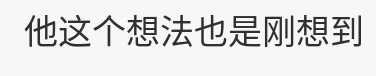他这个想法也是刚想到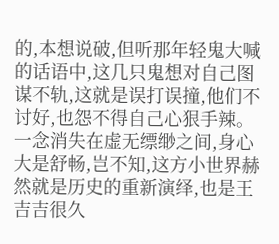的,本想说破,但听那年轻鬼大喊的话语中,这几只鬼想对自己图谋不轨,这就是误打误撞,他们不讨好,也怨不得自己心狠手辣。
一念消失在虚无缥缈之间,身心大是舒畅,岂不知,这方小世界赫然就是历史的重新演绎,也是王吉吉很久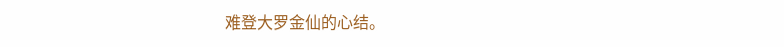难登大罗金仙的心结。